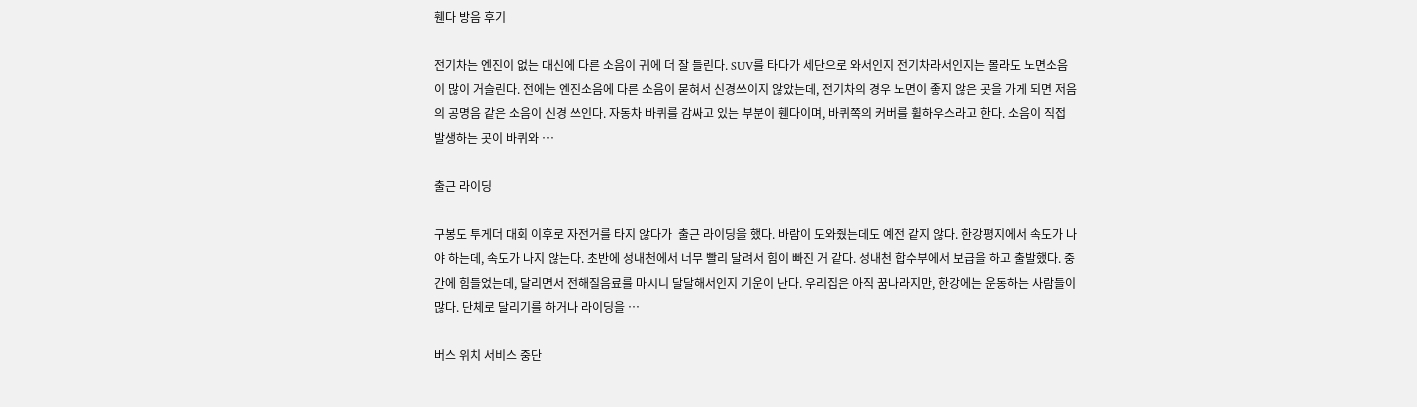휀다 방음 후기

전기차는 엔진이 없는 대신에 다른 소음이 귀에 더 잘 들린다. SUV를 타다가 세단으로 와서인지 전기차라서인지는 몰라도 노면소음이 많이 거슬린다. 전에는 엔진소음에 다른 소음이 묻혀서 신경쓰이지 않았는데, 전기차의 경우 노면이 좋지 않은 곳을 가게 되면 저음의 공명음 같은 소음이 신경 쓰인다. 자동차 바퀴를 감싸고 있는 부분이 휀다이며, 바퀴쪽의 커버를 휠하우스라고 한다. 소음이 직접 발생하는 곳이 바퀴와 …

출근 라이딩

구봉도 투게더 대회 이후로 자전거를 타지 않다가  출근 라이딩을 했다. 바람이 도와줬는데도 예전 같지 않다. 한강평지에서 속도가 나야 하는데, 속도가 나지 않는다. 초반에 성내천에서 너무 빨리 달려서 힘이 빠진 거 같다. 성내천 합수부에서 보급을 하고 출발했다. 중간에 힘들었는데, 달리면서 전해질음료를 마시니 달달해서인지 기운이 난다. 우리집은 아직 꿈나라지만, 한강에는 운동하는 사람들이 많다. 단체로 달리기를 하거나 라이딩을 …

버스 위치 서비스 중단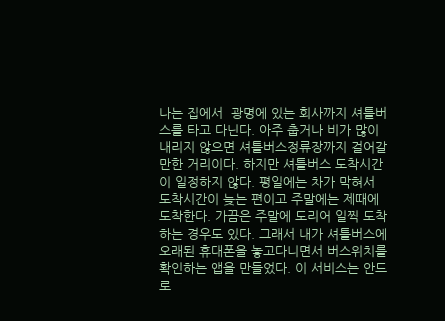나는 집에서  광명에 있는 회사까지 셔틀버스를 타고 다닌다. 아주 춥거나 비가 많이 내리지 않으면 셔틀버스정류장까지 걸어갈 만한 거리이다. 하지만 셔틀버스 도착시간이 일정하지 않다. 평일에는 차가 막혀서 도착시간이 늦는 편이고 주말에는 제때에 도착한다. 가끔은 주말에 도리어 일찍 도착하는 경우도 있다. 그래서 내가 셔틀버스에 오래된 휴대폰을 놓고다니면서 버스위치를 확인하는 앱을 만들었다. 이 서비스는 안드로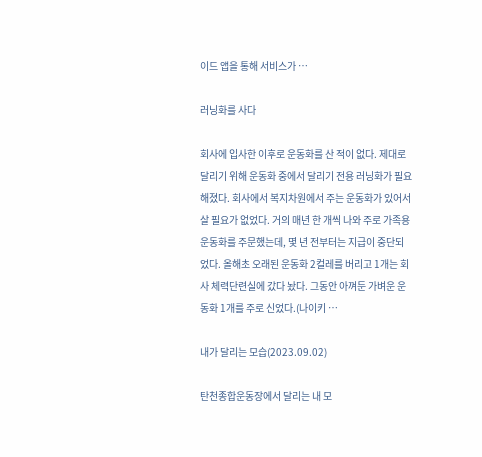이드 앱을 통해 서비스가 …

러닝화를 사다

회사에 입사한 이후로 운동화를 산 적이 없다. 제대로 달리기 위해 운동화 중에서 달리기 전용 러닝화가 필요해졌다. 회사에서 복지차원에서 주는 운동화가 있어서 살 필요가 없었다. 거의 매년 한 개씩 나와 주로 가족용 운동화를 주문했는데, 몇 년 전부터는 지급이 중단되었다. 올해초 오래된 운동화 2컬레를 버리고 1개는 회사 체력단련실에 갔다 놨다. 그동안 아껴둔 가벼운 운동화 1개를 주로 신었다.(나이키 …

내가 달리는 모습(2023.09.02)

탄천종합운동장에서 달리는 내 모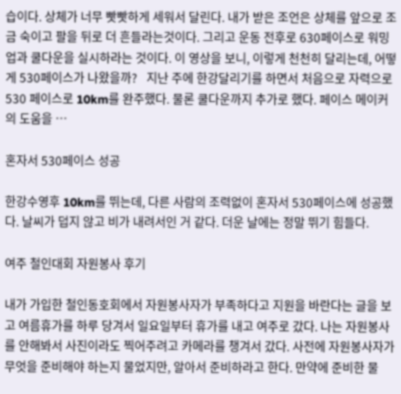습이다. 상체가 너무 빳빳하게 세워서 달린다. 내가 받은 조언은 상체를 앞으로 조금 숙이고 팔을 뒤로 더 흔들라는것이다. 그리고 운동 전후로 630페이스로 워밍업과 쿨다운을 실시하라는 것이다. 이 영상을 보니, 이렇게 천천히 달리는데, 어떻게 530페이스가 나왔을까?   지난 주에 한강달리기를 하면서 처음으로 자력으로 530 페이스로 10km를 완주했다. 물론 쿨다운까지 추가로 했다. 페이스 메이커의 도움을 …

혼자서 530페이스 성공

한강수영후 10km를 뛰는데, 다른 사람의 조력없이 혼자서 530페이스에 성공했다. 날씨가 덥지 않고 비가 내려서인 거 같다. 더운 날에는 정말 뛰기 힘들다.

여주 철인대회 자원봉사 후기

내가 가입한 철인동호회에서 자원봉사자가 부족하다고 지원을 바란다는 글을 보고 여름휴가를 하루 당겨서 일요일부터 휴가를 내고 여주로 갔다. 나는 자원봉사를 안해봐서 사진이라도 찍어주려고 카메라를 챙겨서 갔다. 사전에 자원봉사자가 무엇을 준비해야 하는지 물었지만, 알아서 준비하라고 한다. 만약에 준비한 물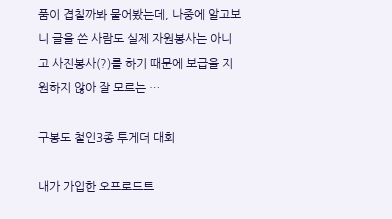품이 겹칠까봐 물어봤는데, 나중에 알고보니 글을 쓴 사람도 실제 자원봉사는 아니고 사진봉사(?)를 하기 때문에 보급을 지원하지 않아 잘 모르는 …

구봉도 철인3종 투게더 대회

내가 가입한 오프로드트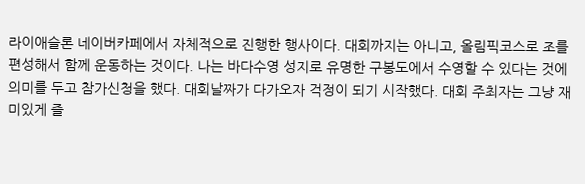라이애슬론 네이버카페에서 자체적으로 진행한 행사이다. 대회까지는 아니고, 올림픽코스로 조를 편성해서 함께 운동하는 것이다. 나는 바다수영 성지로 유명한 구봉도에서 수영할 수 있다는 것에 의미를 두고 참가신청을 했다. 대회날짜가 다가오자 걱정이 되기 시작했다. 대회 주최자는 그냥 재미있게 즐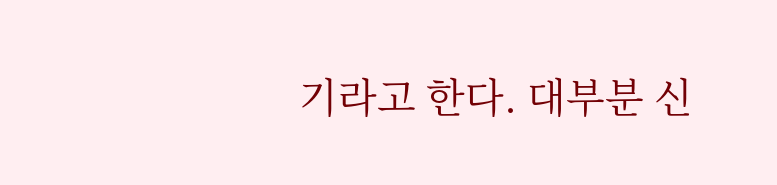기라고 한다. 대부분 신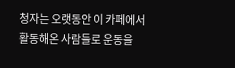청자는 오랫동안 이 카페에서 활동해온 사람들로 운동을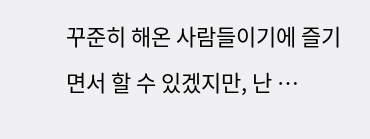꾸준히 해온 사람들이기에 즐기면서 할 수 있겠지만, 난 …